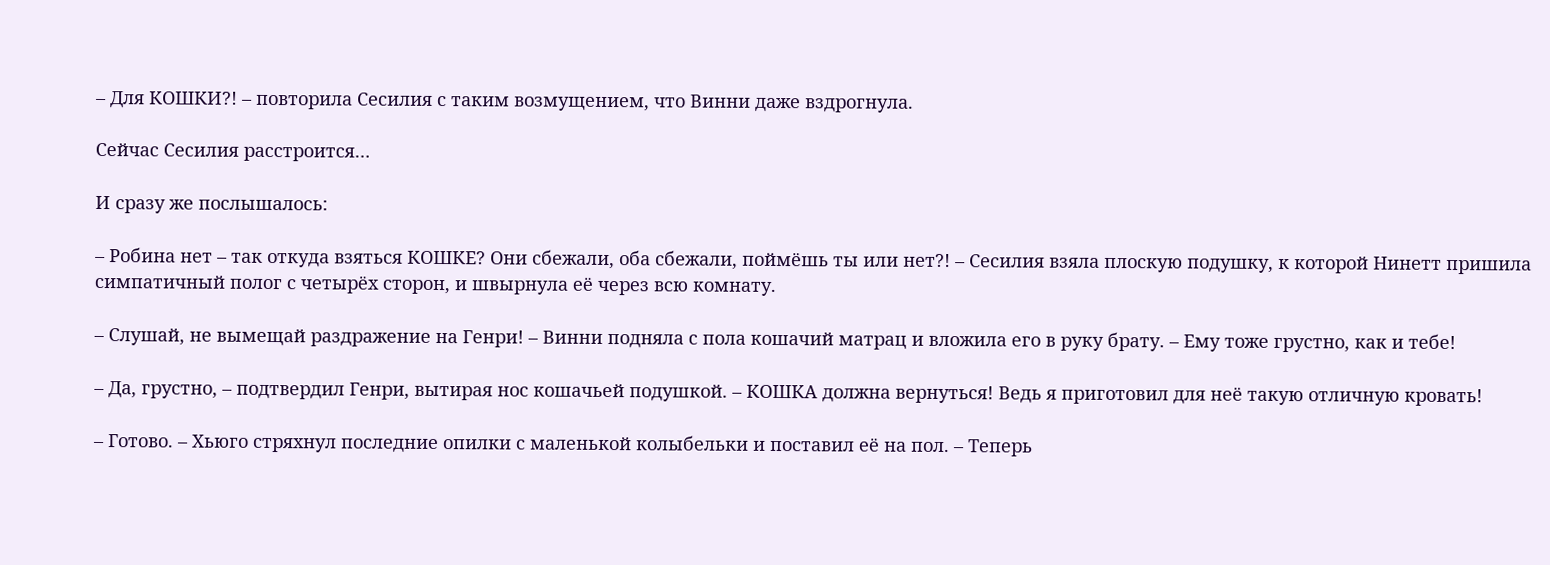– Для КОШКИ?! – повторила Сесилия с таким возмущением, что Винни даже вздрогнула.

Сейчас Сесилия расстроится…

И сразу же послышалось:

– Робина нет – так откуда взяться КОШКЕ? Они сбежали, оба сбежали, поймёшь ты или нет?! – Сесилия взяла плоскую подушку, к которой Нинетт пришила симпатичный полог с четырёх сторон, и швырнула её через всю комнату.

– Слушай, не вымещай раздражение на Генри! – Винни подняла с пола кошачий матрац и вложила его в руку брату. – Ему тоже грустно, как и тебе!

– Да, грустно, – подтвердил Генри, вытирая нос кошачьей подушкой. – КОШКА должна вернуться! Ведь я приготовил для неё такую отличную кровать!

– Готово. – Хьюго стряхнул последние опилки с маленькой колыбельки и поставил её на пол. – Теперь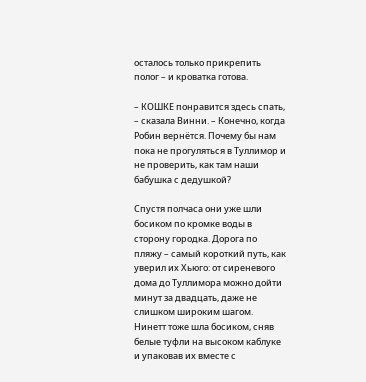осталось только прикрепить полог – и кроватка готова.

– КОШКЕ понравится здесь спать, – сказала Винни. – Конечно, когда Робин вернётся. Почему бы нам пока не прогуляться в Туллимор и не проверить, как там наши бабушка с дедушкой?

Спустя полчаса они уже шли босиком по кромке воды в сторону городка. Дорога по пляжу – самый короткий путь, как уверил их Хьюго: от сиреневого дома до Туллимора можно дойти минут за двадцать, даже не слишком широким шагом. Нинетт тоже шла босиком, сняв белые туфли на высоком каблуке и упаковав их вместе с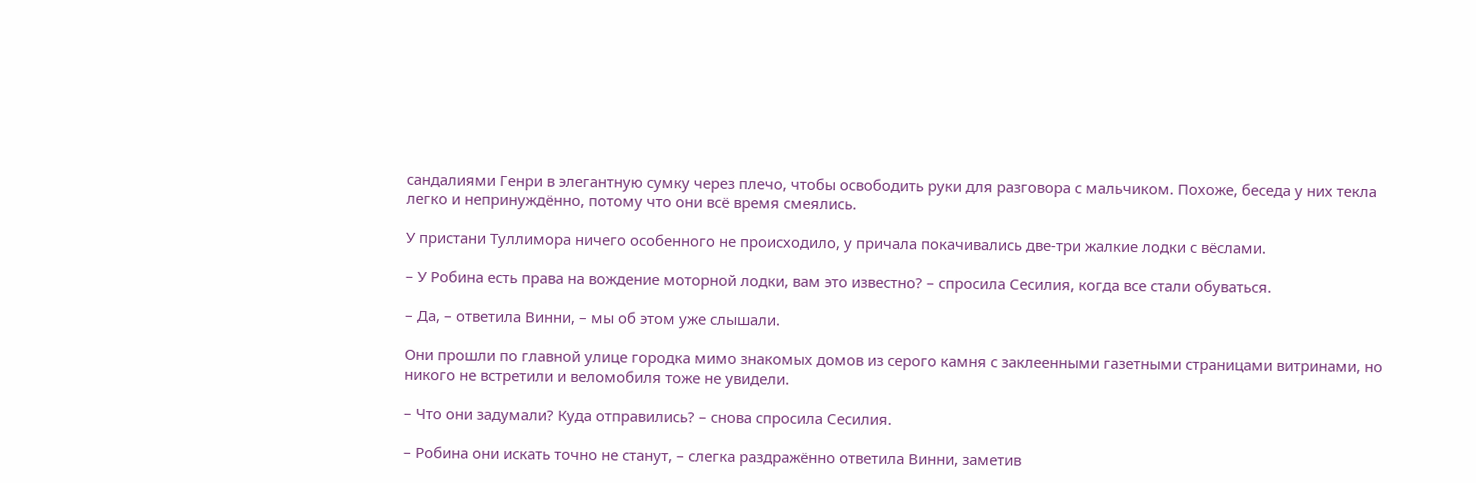сандалиями Генри в элегантную сумку через плечо, чтобы освободить руки для разговора с мальчиком. Похоже, беседа у них текла легко и непринуждённо, потому что они всё время смеялись.

У пристани Туллимора ничего особенного не происходило, у причала покачивались две-три жалкие лодки с вёслами.

– У Робина есть права на вождение моторной лодки, вам это известно? – спросила Сесилия, когда все стали обуваться.

– Да, – ответила Винни, – мы об этом уже слышали.

Они прошли по главной улице городка мимо знакомых домов из серого камня с заклеенными газетными страницами витринами, но никого не встретили и веломобиля тоже не увидели.

– Что они задумали? Куда отправились? – снова спросила Сесилия.

– Робина они искать точно не станут, – слегка раздражённо ответила Винни, заметив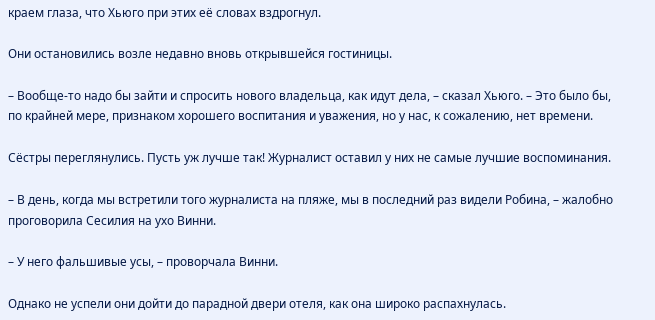краем глаза, что Хьюго при этих её словах вздрогнул.

Они остановились возле недавно вновь открывшейся гостиницы.

– Вообще-то надо бы зайти и спросить нового владельца, как идут дела, – сказал Хьюго. – Это было бы, по крайней мере, признаком хорошего воспитания и уважения, но у нас, к сожалению, нет времени.

Сёстры переглянулись. Пусть уж лучше так! Журналист оставил у них не самые лучшие воспоминания.

– В день, когда мы встретили того журналиста на пляже, мы в последний раз видели Робина, – жалобно проговорила Сесилия на ухо Винни.

– У него фальшивые усы, – проворчала Винни.

Однако не успели они дойти до парадной двери отеля, как она широко распахнулась.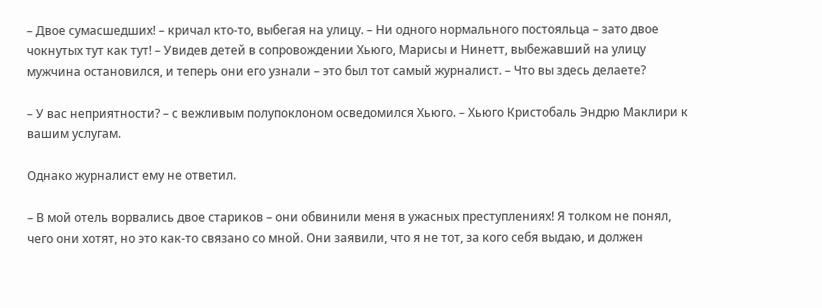– Двое сумасшедших! – кричал кто-то, выбегая на улицу. – Ни одного нормального постояльца – зато двое чокнутых тут как тут! – Увидев детей в сопровождении Хьюго, Марисы и Нинетт, выбежавший на улицу мужчина остановился, и теперь они его узнали – это был тот самый журналист. – Что вы здесь делаете?

– У вас неприятности? – с вежливым полупоклоном осведомился Хьюго. – Хьюго Кристобаль Эндрю Маклири к вашим услугам.

Однако журналист ему не ответил.

– В мой отель ворвались двое стариков – они обвинили меня в ужасных преступлениях! Я толком не понял, чего они хотят, но это как-то связано со мной. Они заявили, что я не тот, за кого себя выдаю, и должен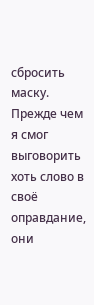сбросить маску. Прежде чем я смог выговорить хоть слово в своё оправдание, они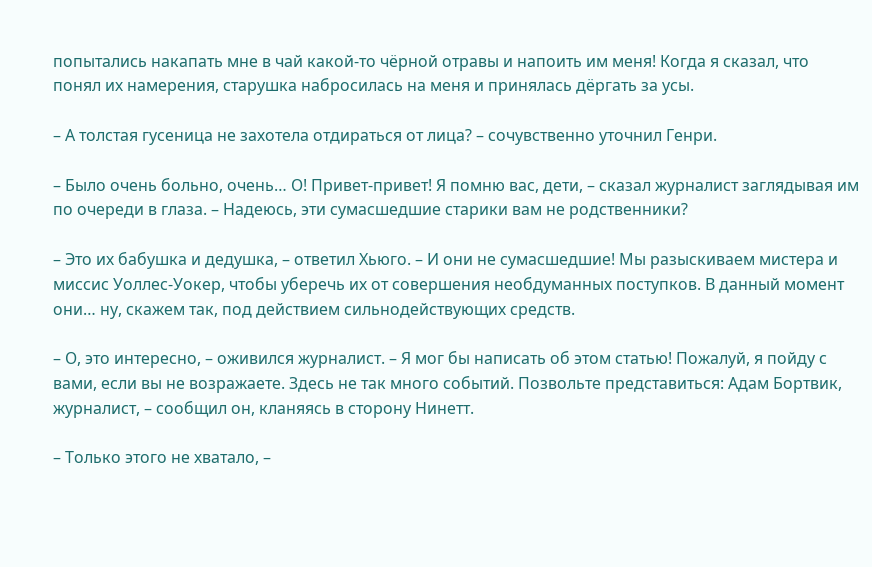попытались накапать мне в чай какой-то чёрной отравы и напоить им меня! Когда я сказал, что понял их намерения, старушка набросилась на меня и принялась дёргать за усы.

– А толстая гусеница не захотела отдираться от лица? – сочувственно уточнил Генри.

– Было очень больно, очень… О! Привет-привет! Я помню вас, дети, – сказал журналист заглядывая им по очереди в глаза. – Надеюсь, эти сумасшедшие старики вам не родственники?

– Это их бабушка и дедушка, – ответил Хьюго. – И они не сумасшедшие! Мы разыскиваем мистера и миссис Уоллес-Уокер, чтобы уберечь их от совершения необдуманных поступков. В данный момент они… ну, скажем так, под действием сильнодействующих средств.

– О, это интересно, – оживился журналист. – Я мог бы написать об этом статью! Пожалуй, я пойду с вами, если вы не возражаете. Здесь не так много событий. Позвольте представиться: Адам Бортвик, журналист, – сообщил он, кланяясь в сторону Нинетт.

– Только этого не хватало, –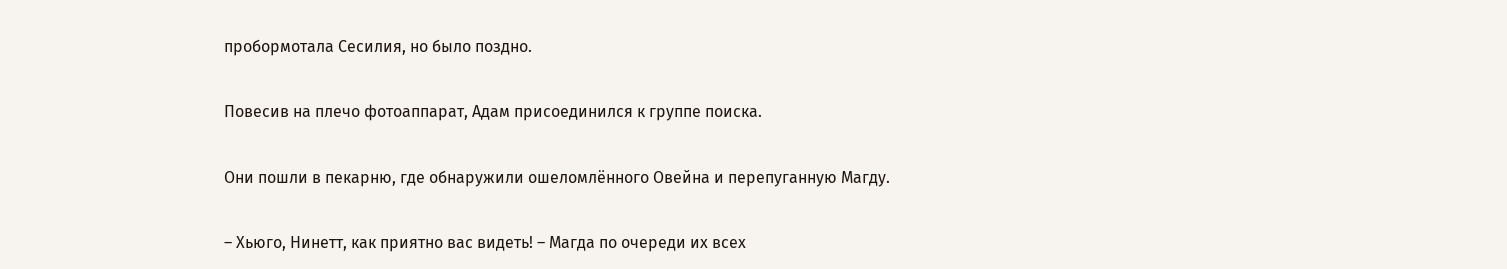пробормотала Сесилия, но было поздно.

Повесив на плечо фотоаппарат, Адам присоединился к группе поиска.

Они пошли в пекарню, где обнаружили ошеломлённого Овейна и перепуганную Магду.

– Хьюго, Нинетт, как приятно вас видеть! – Магда по очереди их всех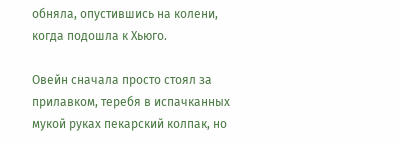обняла, опустившись на колени, когда подошла к Хьюго.

Овейн сначала просто стоял за прилавком, теребя в испачканных мукой руках пекарский колпак, но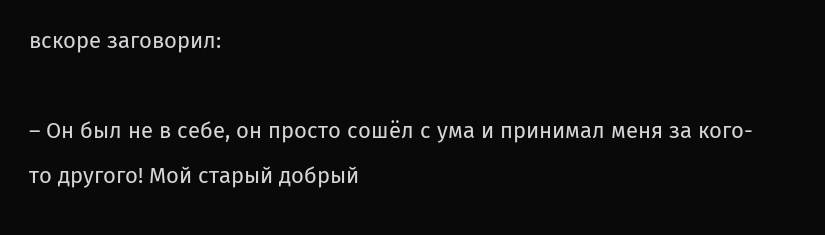вскоре заговорил:

– Он был не в себе, он просто сошёл с ума и принимал меня за кого-то другого! Мой старый добрый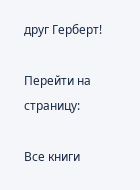друг Герберт!

Перейти на страницу:

Все книги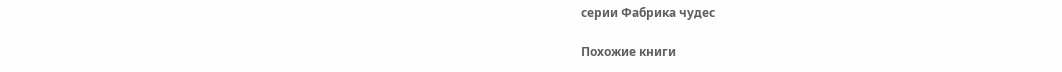серии Фабрика чудес

Похожие книги